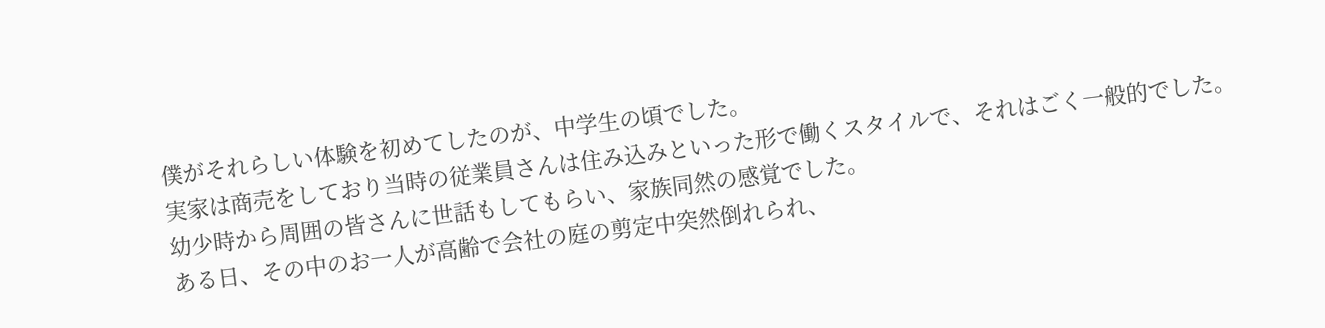僕がそれらしい体験を初めてしたのが、中学生の頃でした。
実家は商売をしており当時の従業員さんは住み込みといった形で働くスタイルで、それはごく一般的でした。
幼少時から周囲の皆さんに世話もしてもらい、家族同然の感覚でした。
ある日、その中のお一人が高齢で会社の庭の剪定中突然倒れられ、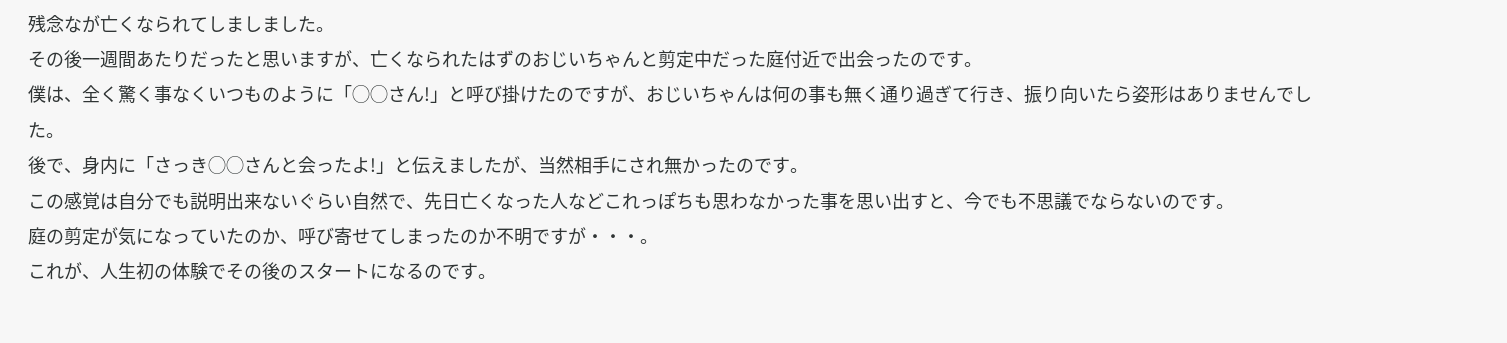残念なが亡くなられてしましました。
その後一週間あたりだったと思いますが、亡くなられたはずのおじいちゃんと剪定中だった庭付近で出会ったのです。
僕は、全く驚く事なくいつものように「◯◯さん!」と呼び掛けたのですが、おじいちゃんは何の事も無く通り過ぎて行き、振り向いたら姿形はありませんでした。
後で、身内に「さっき◯◯さんと会ったよ!」と伝えましたが、当然相手にされ無かったのです。
この感覚は自分でも説明出来ないぐらい自然で、先日亡くなった人などこれっぽちも思わなかった事を思い出すと、今でも不思議でならないのです。
庭の剪定が気になっていたのか、呼び寄せてしまったのか不明ですが・・・。
これが、人生初の体験でその後のスタートになるのです。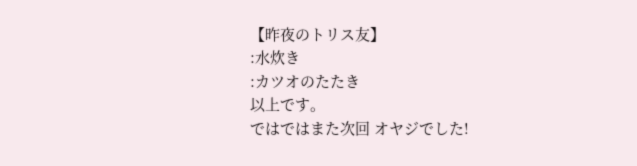【昨夜のトリス友】
:水炊き
:カツオのたたき
以上です。
ではではまた次回 オヤジでした!